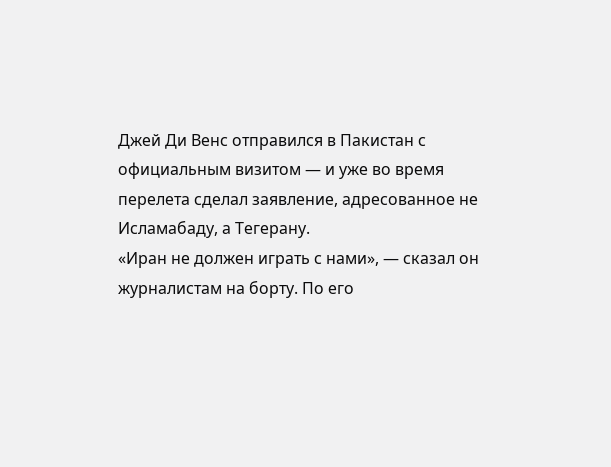Джей Ди Венс отправился в Пакистан с официальным визитом — и уже во время перелета сделал заявление, адресованное не Исламабаду, а Тегерану.
«Иран не должен играть с нами», — сказал он журналистам на борту. По его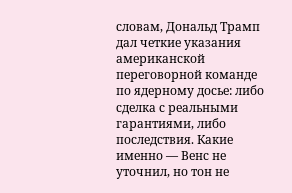словам, Дональд Трамп дал четкие указания американской переговорной команде по ядерному досье: либо сделка с реальными гарантиями, либо последствия. Какие именно — Венс не уточнил, но тон не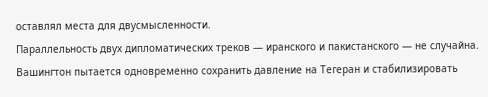оставлял места для двусмысленности.
Параллельность двух дипломатических треков — иранского и пакистанского — не случайна. Вашингтон пытается одновременно сохранить давление на Тегеран и стабилизировать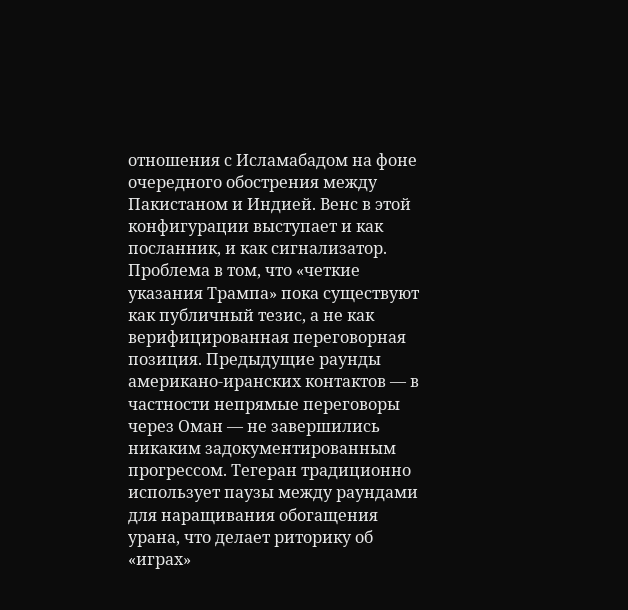отношения с Исламабадом на фоне очередного обострения между Пакистаном и Индией. Венс в этой конфигурации выступает и как посланник, и как сигнализатор.
Проблема в том, что «четкие указания Трампа» пока существуют как публичный тезис, а не как верифицированная переговорная позиция. Предыдущие раунды американо-иранских контактов — в частности непрямые переговоры через Оман — не завершились никаким задокументированным прогрессом. Тегеран традиционно использует паузы между раундами для наращивания обогащения урана, что делает риторику об «играх»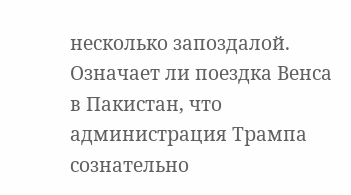несколько запоздалой.
Означает ли поездка Венса в Пакистан, что администрация Трампа сознательно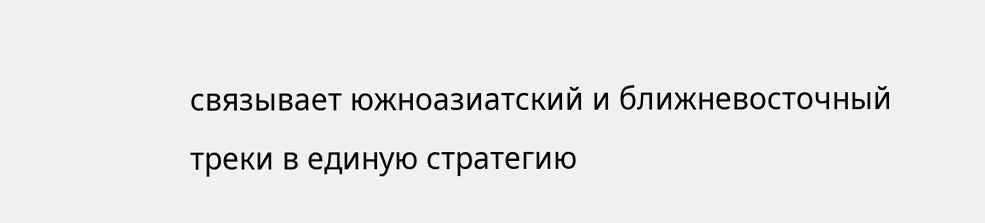связывает южноазиатский и ближневосточный треки в единую стратегию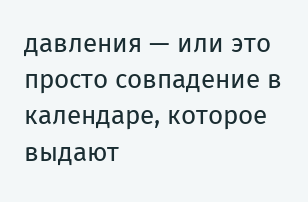давления — или это просто совпадение в календаре, которое выдают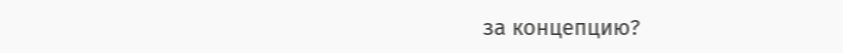за концепцию?